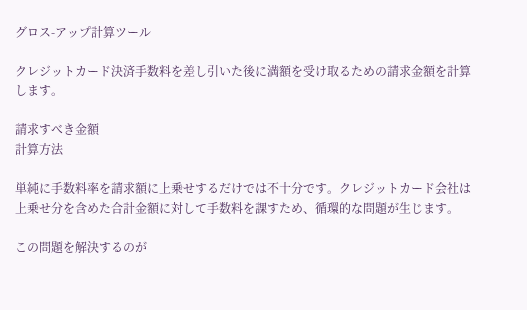グロス‑アップ計算ツール

クレジットカード決済手数料を差し引いた後に満額を受け取るための請求金額を計算します。

請求すべき金額
計算方法

単純に手数料率を請求額に上乗せするだけでは不十分です。クレジットカード会社は上乗せ分を含めた合計金額に対して手数料を課すため、循環的な問題が生じます。

この問題を解決するのが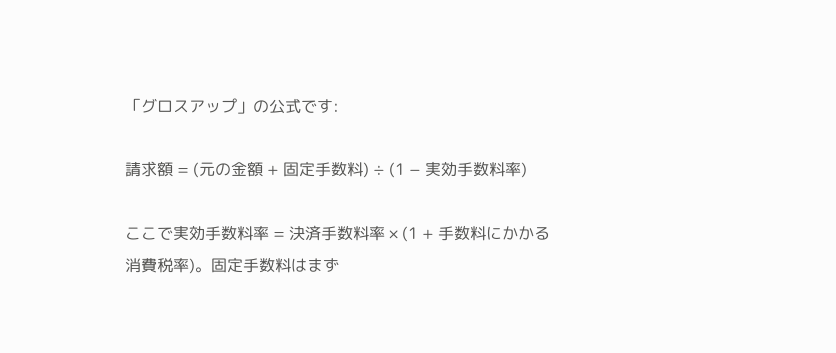「グロスアップ」の公式です:

請求額 = (元の金額 + 固定手数料) ÷ (1 − 実効手数料率)

ここで実効手数料率 = 決済手数料率 × (1 + 手数料にかかる消費税率)。固定手数料はまず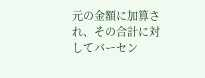元の金額に加算され、その合計に対してパーセン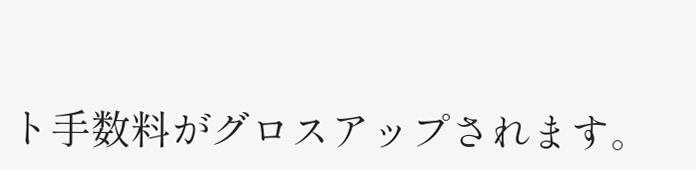ト手数料がグロスアップされます。